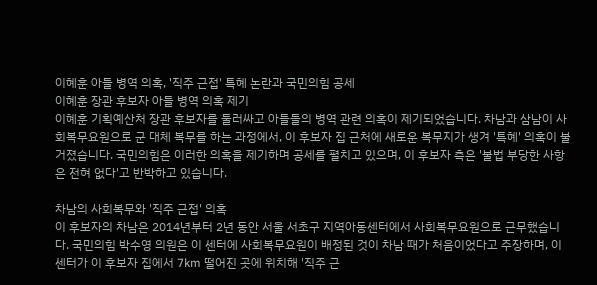이혜훈 아들 병역 의혹, '직주 근접' 특혜 논란과 국민의힘 공세
이혜훈 장관 후보자 아들 병역 의혹 제기
이혜훈 기획예산처 장관 후보자를 둘러싸고 아들들의 병역 관련 의혹이 제기되었습니다. 차남과 삼남이 사회복무요원으로 군 대체 복무를 하는 과정에서, 이 후보자 집 근처에 새로운 복무지가 생겨 '특혜' 의혹이 불거졌습니다. 국민의힘은 이러한 의혹을 제기하며 공세를 펼치고 있으며, 이 후보자 측은 '불법 부당한 사항은 전혀 없다'고 반박하고 있습니다.

차남의 사회복무와 '직주 근접' 의혹
이 후보자의 차남은 2014년부터 2년 동안 서울 서초구 지역아동센터에서 사회복무요원으로 근무했습니다. 국민의힘 박수영 의원은 이 센터에 사회복무요원이 배정된 것이 차남 때가 처음이었다고 주장하며, 이 센터가 이 후보자 집에서 7km 떨어진 곳에 위치해 '직주 근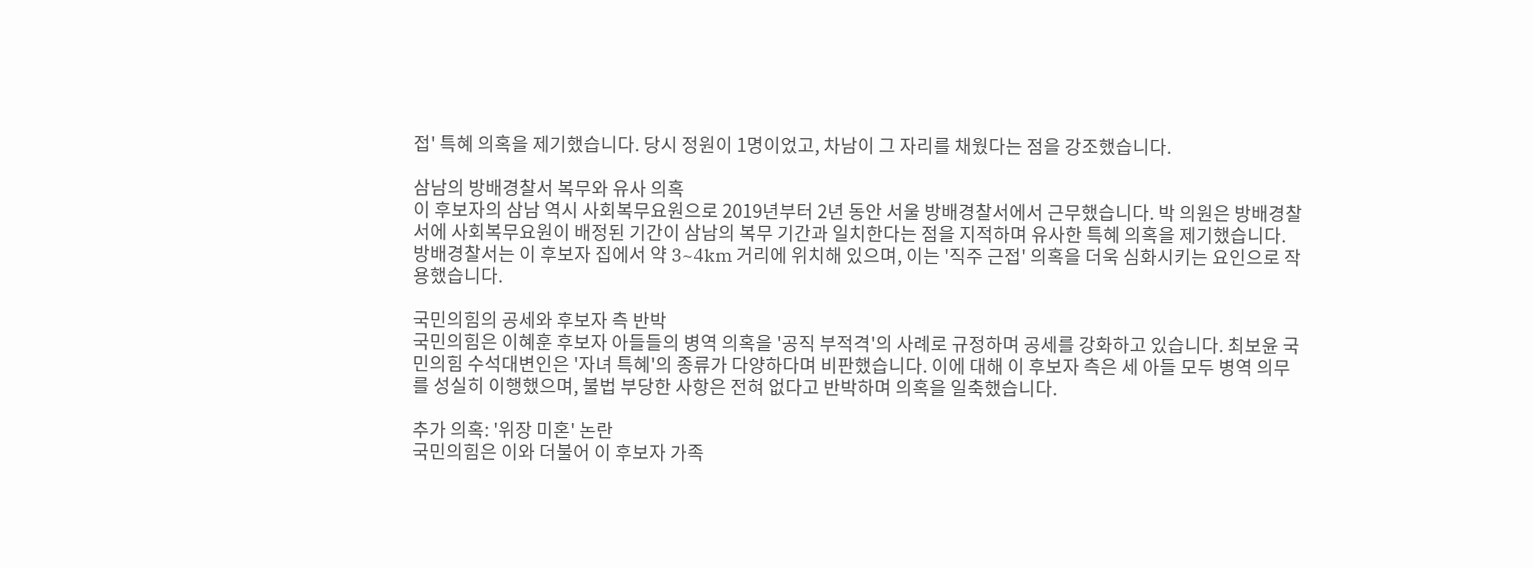접' 특혜 의혹을 제기했습니다. 당시 정원이 1명이었고, 차남이 그 자리를 채웠다는 점을 강조했습니다.

삼남의 방배경찰서 복무와 유사 의혹
이 후보자의 삼남 역시 사회복무요원으로 2019년부터 2년 동안 서울 방배경찰서에서 근무했습니다. 박 의원은 방배경찰서에 사회복무요원이 배정된 기간이 삼남의 복무 기간과 일치한다는 점을 지적하며 유사한 특혜 의혹을 제기했습니다. 방배경찰서는 이 후보자 집에서 약 3~4km 거리에 위치해 있으며, 이는 '직주 근접' 의혹을 더욱 심화시키는 요인으로 작용했습니다.

국민의힘의 공세와 후보자 측 반박
국민의힘은 이혜훈 후보자 아들들의 병역 의혹을 '공직 부적격'의 사례로 규정하며 공세를 강화하고 있습니다. 최보윤 국민의힘 수석대변인은 '자녀 특혜'의 종류가 다양하다며 비판했습니다. 이에 대해 이 후보자 측은 세 아들 모두 병역 의무를 성실히 이행했으며, 불법 부당한 사항은 전혀 없다고 반박하며 의혹을 일축했습니다.

추가 의혹: '위장 미혼' 논란
국민의힘은 이와 더불어 이 후보자 가족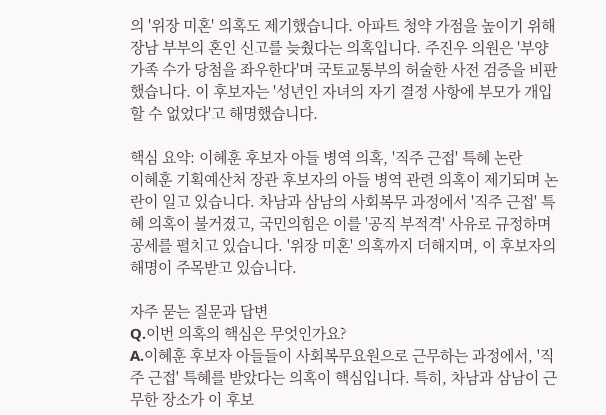의 '위장 미혼' 의혹도 제기했습니다. 아파트 청약 가점을 높이기 위해 장남 부부의 혼인 신고를 늦췄다는 의혹입니다. 주진우 의원은 '부양 가족 수가 당첨을 좌우한다'며 국토교통부의 허술한 사전 검증을 비판했습니다. 이 후보자는 '성년인 자녀의 자기 결정 사항에 부모가 개입할 수 없었다'고 해명했습니다.

핵심 요약: 이혜훈 후보자 아들 병역 의혹, '직주 근접' 특혜 논란
이혜훈 기획예산처 장관 후보자의 아들 병역 관련 의혹이 제기되며 논란이 일고 있습니다. 차남과 삼남의 사회복무 과정에서 '직주 근접' 특혜 의혹이 불거졌고, 국민의힘은 이를 '공직 부적격' 사유로 규정하며 공세를 펼치고 있습니다. '위장 미혼' 의혹까지 더해지며, 이 후보자의 해명이 주목받고 있습니다.

자주 묻는 질문과 답변
Q.이번 의혹의 핵심은 무엇인가요?
A.이혜훈 후보자 아들들이 사회복무요원으로 근무하는 과정에서, '직주 근접' 특혜를 받았다는 의혹이 핵심입니다. 특히, 차남과 삼남이 근무한 장소가 이 후보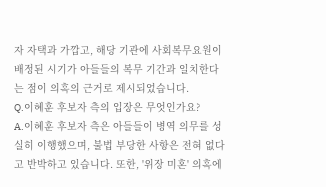자 자택과 가깝고, 해당 기관에 사회복무요원이 배정된 시기가 아들들의 복무 기간과 일치한다는 점이 의혹의 근거로 제시되었습니다.
Q.이혜훈 후보자 측의 입장은 무엇인가요?
A.이혜훈 후보자 측은 아들들이 병역 의무를 성실히 이행했으며, 불법 부당한 사항은 전혀 없다고 반박하고 있습니다. 또한, '위장 미혼' 의혹에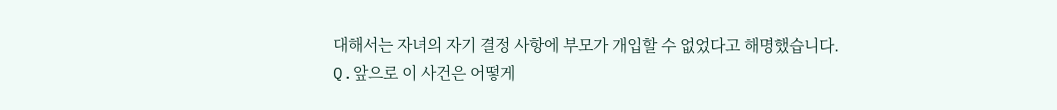대해서는 자녀의 자기 결정 사항에 부모가 개입할 수 없었다고 해명했습니다.
Q.앞으로 이 사건은 어떻게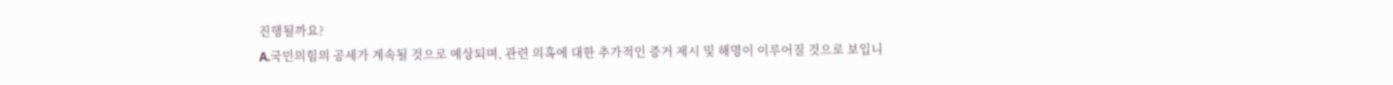진행될까요?
A.국민의힘의 공세가 계속될 것으로 예상되며, 관련 의혹에 대한 추가적인 증거 제시 및 해명이 이루어질 것으로 보입니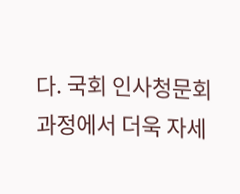다. 국회 인사청문회 과정에서 더욱 자세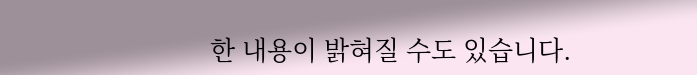한 내용이 밝혀질 수도 있습니다.